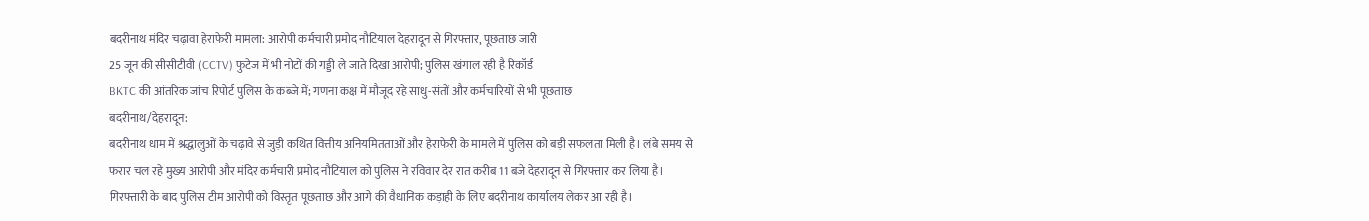बदरीनाथ मंदिर चढ़ावा हेराफेरी मामला: आरोपी कर्मचारी प्रमोद नौटियाल देहरादून से गिरफ्तार, पूछताछ जारी
25 जून की सीसीटीवी (CCTV) फुटेज में भी नोटों की गड्डी ले जाते दिखा आरोपी; पुलिस खंगाल रही है रिकॉर्ड
BKTC की आंतरिक जांच रिपोर्ट पुलिस के कब्जे में; गणना कक्ष में मौजूद रहे साधु-संतों और कर्मचारियों से भी पूछताछ
बदरीनाथ/देहरादून:
बदरीनाथ धाम में श्रद्धालुओं के चढ़ावे से जुड़ी कथित वित्तीय अनियमितताओं और हेराफेरी के मामले में पुलिस को बड़ी सफलता मिली है। लंबे समय से फरार चल रहे मुख्य आरोपी और मंदिर कर्मचारी प्रमोद नौटियाल को पुलिस ने रविवार देर रात करीब 11 बजे देहरादून से गिरफ्तार कर लिया है। गिरफ्तारी के बाद पुलिस टीम आरोपी को विस्तृत पूछताछ और आगे की वैधानिक कड़ाही के लिए बदरीनाथ कार्यालय लेकर आ रही है।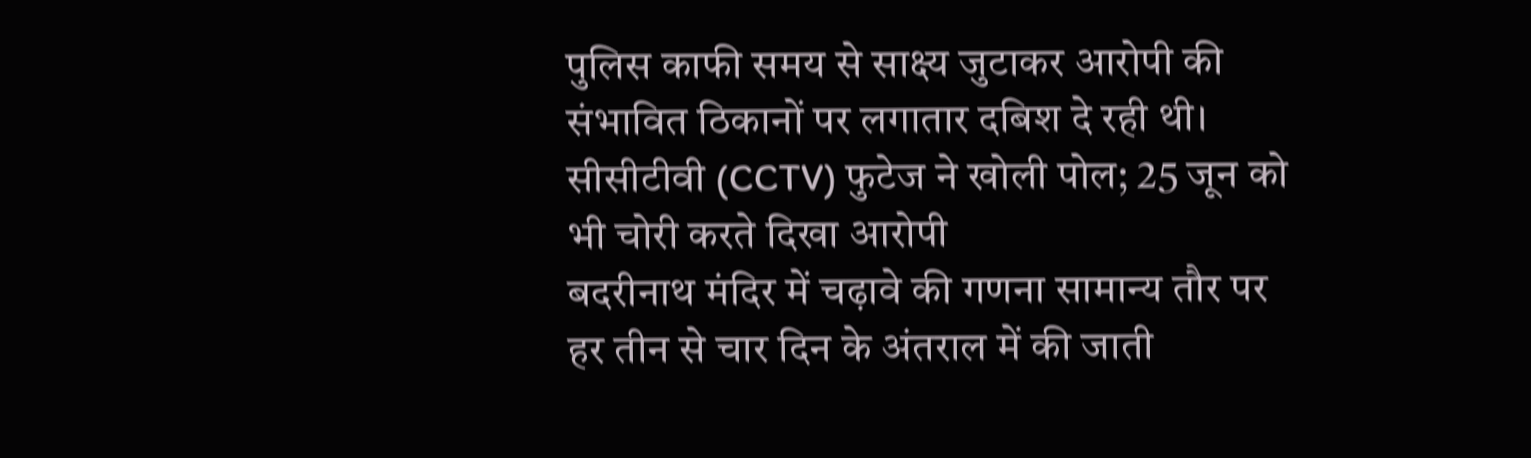पुलिस काफी समय से साक्ष्य जुटाकर आरोपी की संभावित ठिकानों पर लगातार दबिश दे रही थी।
सीसीटीवी (CCTV) फुटेज ने खोली पोल; 25 जून को भी चोरी करते दिखा आरोपी
बदरीनाथ मंदिर में चढ़ावे की गणना सामान्य तौर पर हर तीन से चार दिन के अंतराल में की जाती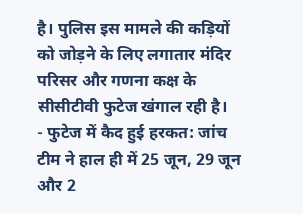है। पुलिस इस मामले की कड़ियों को जोड़ने के लिए लगातार मंदिर परिसर और गणना कक्ष के सीसीटीवी फुटेज खंगाल रही है।
- फुटेज में कैद हुई हरकत: जांच टीम ने हाल ही में 25 जून, 29 जून और 2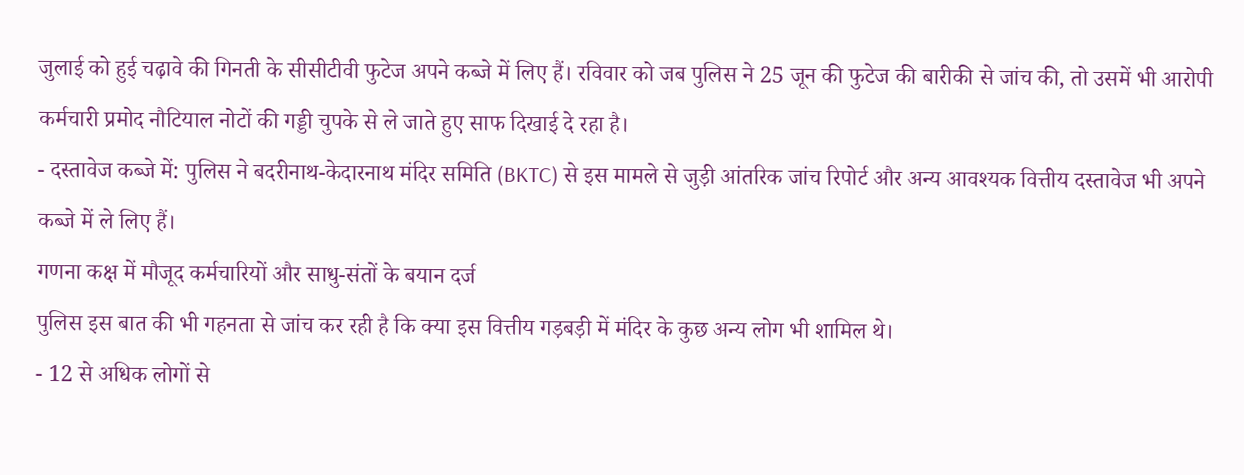जुलाई को हुई चढ़ावे की गिनती के सीसीटीवी फुटेज अपने कब्जे में लिए हैं। रविवार को जब पुलिस ने 25 जून की फुटेज की बारीकी से जांच की, तो उसमें भी आरोपी कर्मचारी प्रमोद नौटियाल नोटों की गड्डी चुपके से ले जाते हुए साफ दिखाई दे रहा है।
- दस्तावेज कब्जे में: पुलिस ने बदरीनाथ-केदारनाथ मंदिर समिति (BKTC) से इस मामले से जुड़ी आंतरिक जांच रिपोर्ट और अन्य आवश्यक वित्तीय दस्तावेज भी अपने कब्जे में ले लिए हैं।
गणना कक्ष में मौजूद कर्मचारियों और साधु-संतों के बयान दर्ज
पुलिस इस बात की भी गहनता से जांच कर रही है कि क्या इस वित्तीय गड़बड़ी में मंदिर के कुछ अन्य लोग भी शामिल थे।
- 12 से अधिक लोगों से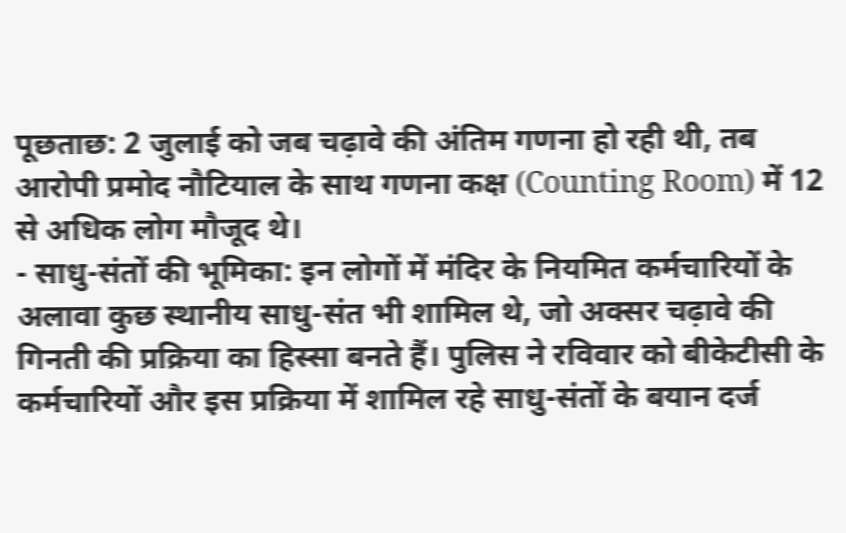पूछताछ: 2 जुलाई को जब चढ़ावे की अंतिम गणना हो रही थी, तब आरोपी प्रमोद नौटियाल के साथ गणना कक्ष (Counting Room) में 12 से अधिक लोग मौजूद थे।
- साधु-संतों की भूमिका: इन लोगों में मंदिर के नियमित कर्मचारियों के अलावा कुछ स्थानीय साधु-संत भी शामिल थे, जो अक्सर चढ़ावे की गिनती की प्रक्रिया का हिस्सा बनते हैं। पुलिस ने रविवार को बीकेटीसी के कर्मचारियों और इस प्रक्रिया में शामिल रहे साधु-संतों के बयान दर्ज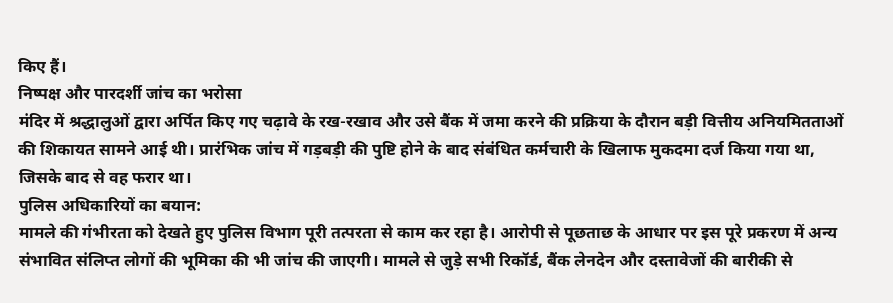किए हैं।
निष्पक्ष और पारदर्शी जांच का भरोसा
मंदिर में श्रद्धालुओं द्वारा अर्पित किए गए चढ़ावे के रख-रखाव और उसे बैंक में जमा करने की प्रक्रिया के दौरान बड़ी वित्तीय अनियमितताओं की शिकायत सामने आई थी। प्रारंभिक जांच में गड़बड़ी की पुष्टि होने के बाद संबंधित कर्मचारी के खिलाफ मुकदमा दर्ज किया गया था, जिसके बाद से वह फरार था।
पुलिस अधिकारियों का बयान:
मामले की गंभीरता को देखते हुए पुलिस विभाग पूरी तत्परता से काम कर रहा है। आरोपी से पूछताछ के आधार पर इस पूरे प्रकरण में अन्य संभावित संलिप्त लोगों की भूमिका की भी जांच की जाएगी। मामले से जुड़े सभी रिकॉर्ड, बैंक लेनदेन और दस्तावेजों की बारीकी से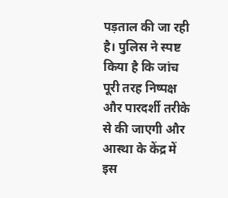पड़ताल की जा रही है। पुलिस ने स्पष्ट किया है कि जांच पूरी तरह निष्पक्ष और पारदर्शी तरीके से की जाएगी और आस्था के केंद्र में इस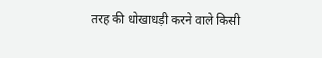तरह की धोखाधड़ी करने वाले किसी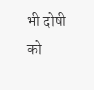भी दोषी को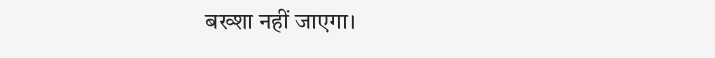बख्शा नहीं जाएगा।